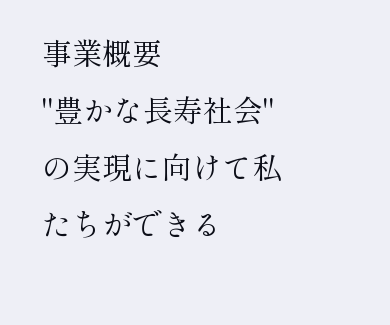事業概要
"豊かな長寿社会"の実現に向けて私たちができる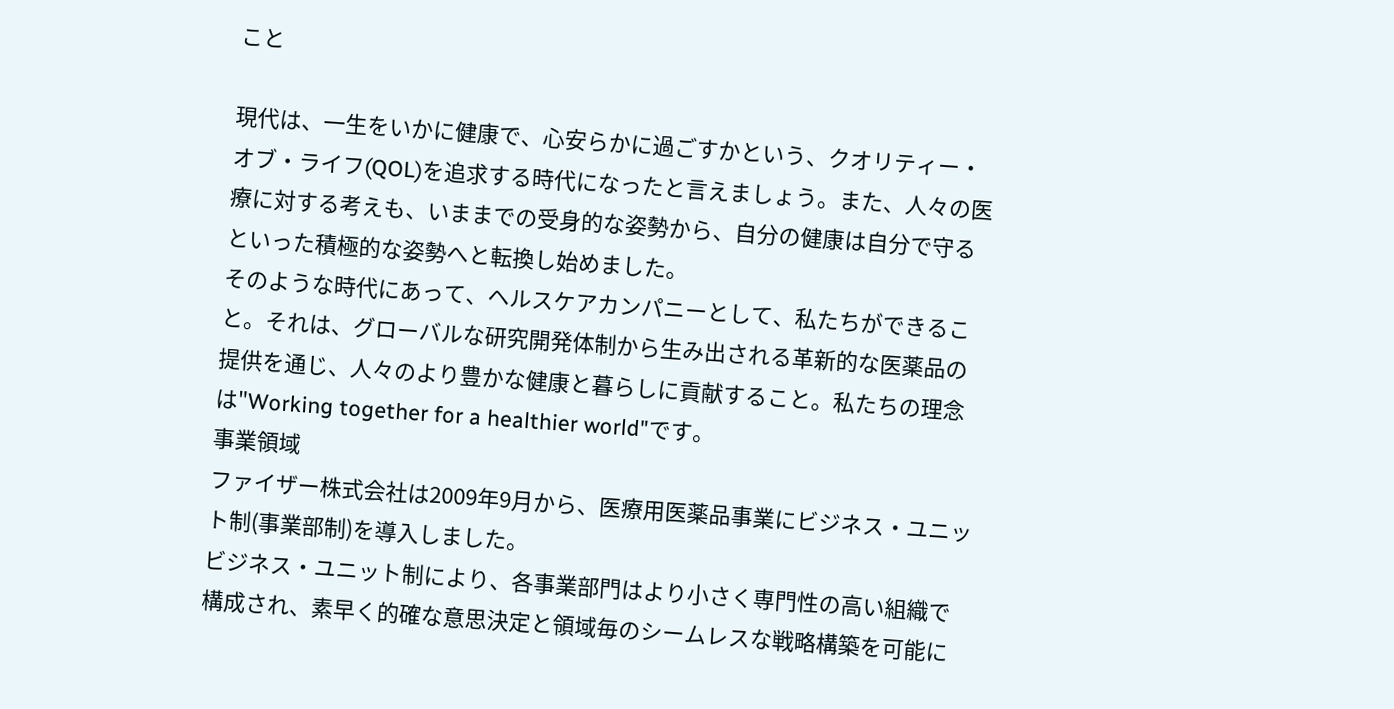こと

現代は、一生をいかに健康で、心安らかに過ごすかという、クオリティー・オブ・ライフ(QOL)を追求する時代になったと言えましょう。また、人々の医療に対する考えも、いままでの受身的な姿勢から、自分の健康は自分で守るといった積極的な姿勢へと転換し始めました。
そのような時代にあって、ヘルスケアカンパニーとして、私たちができること。それは、グローバルな研究開発体制から生み出される革新的な医薬品の提供を通じ、人々のより豊かな健康と暮らしに貢献すること。私たちの理念は"Working together for a healthier world"です。
事業領域
ファイザー株式会社は2009年9月から、医療用医薬品事業にビジネス・ユニット制(事業部制)を導入しました。
ビジネス・ユニット制により、各事業部門はより小さく専門性の高い組織で構成され、素早く的確な意思決定と領域毎のシームレスな戦略構築を可能に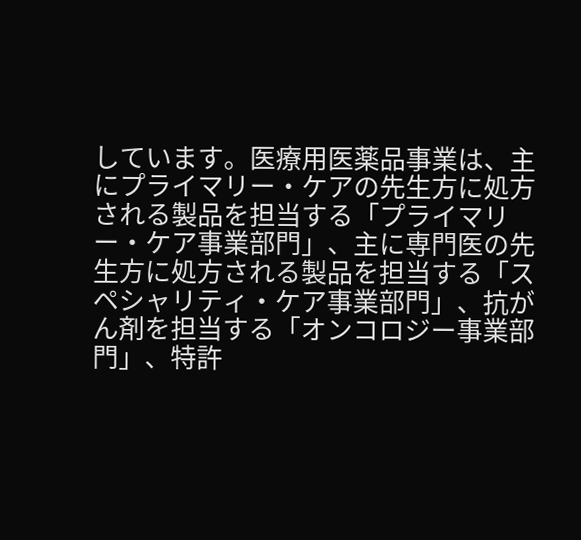しています。医療用医薬品事業は、主にプライマリー・ケアの先生方に処方される製品を担当する「プライマリー・ケア事業部門」、主に専門医の先生方に処方される製品を担当する「スペシャリティ・ケア事業部門」、抗がん剤を担当する「オンコロジー事業部門」、特許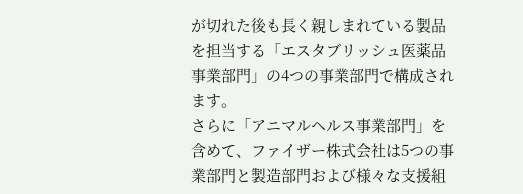が切れた後も長く親しまれている製品を担当する「エスタブリッシュ医薬品事業部門」の4つの事業部門で構成されます。
さらに「アニマルヘルス事業部門」を含めて、ファイザー株式会社は5つの事業部門と製造部門および様々な支援組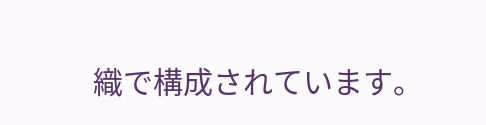織で構成されています。